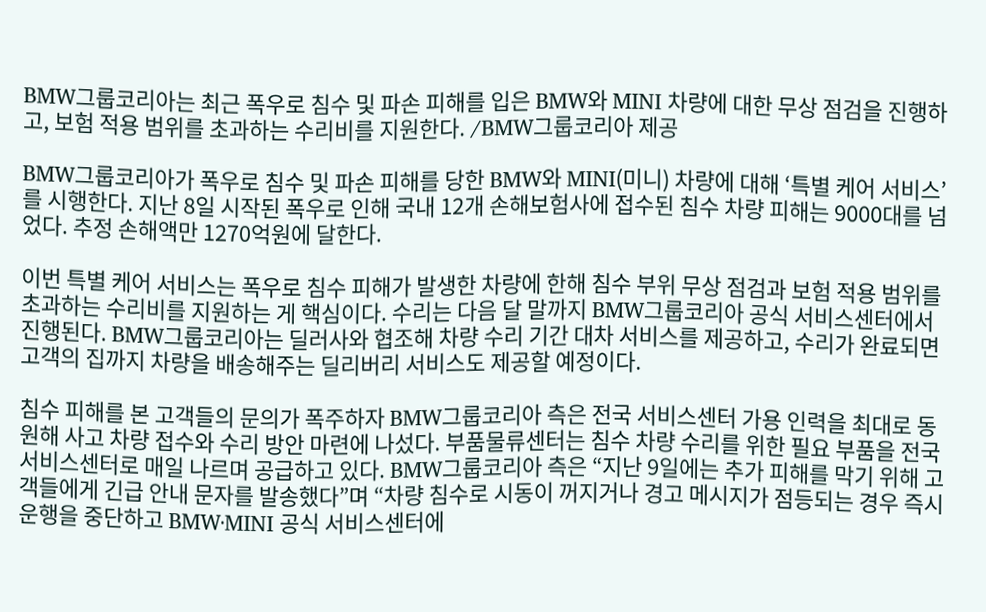BMW그룹코리아는 최근 폭우로 침수 및 파손 피해를 입은 BMW와 MINI 차량에 대한 무상 점검을 진행하고, 보험 적용 범위를 초과하는 수리비를 지원한다. /BMW그룹코리아 제공

BMW그룹코리아가 폭우로 침수 및 파손 피해를 당한 BMW와 MINI(미니) 차량에 대해 ‘특별 케어 서비스’를 시행한다. 지난 8일 시작된 폭우로 인해 국내 12개 손해보험사에 접수된 침수 차량 피해는 9000대를 넘었다. 추정 손해액만 1270억원에 달한다.

이번 특별 케어 서비스는 폭우로 침수 피해가 발생한 차량에 한해 침수 부위 무상 점검과 보험 적용 범위를 초과하는 수리비를 지원하는 게 핵심이다. 수리는 다음 달 말까지 BMW그룹코리아 공식 서비스센터에서 진행된다. BMW그룹코리아는 딜러사와 협조해 차량 수리 기간 대차 서비스를 제공하고, 수리가 완료되면 고객의 집까지 차량을 배송해주는 딜리버리 서비스도 제공할 예정이다.

침수 피해를 본 고객들의 문의가 폭주하자 BMW그룹코리아 측은 전국 서비스센터 가용 인력을 최대로 동원해 사고 차량 접수와 수리 방안 마련에 나섰다. 부품물류센터는 침수 차량 수리를 위한 필요 부품을 전국 서비스센터로 매일 나르며 공급하고 있다. BMW그룹코리아 측은 “지난 9일에는 추가 피해를 막기 위해 고객들에게 긴급 안내 문자를 발송했다”며 “차량 침수로 시동이 꺼지거나 경고 메시지가 점등되는 경우 즉시 운행을 중단하고 BMW∙MINI 공식 서비스센터에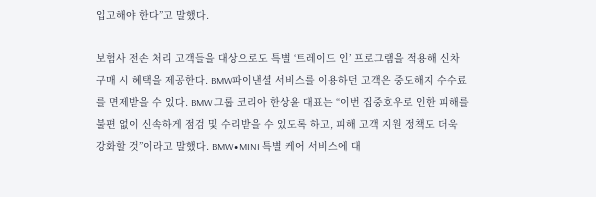입고해야 한다”고 말했다.

보험사 전손 처리 고객들을 대상으로도 특별 ‘트레이드 인’ 프로그램을 적용해 신차 구매 시 혜택을 제공한다. BMW파이낸셜 서비스를 이용하던 고객은 중도해지 수수료를 면제받을 수 있다. BMW 그룹 코리아 한상윤 대표는 “이번 집중호우로 인한 피해를 불편 없이 신속하게 점검 및 수리받을 수 있도록 하고, 피해 고객 지원 정책도 더욱 강화할 것”이라고 말했다. BMW∙MINI 특별 케어 서비스에 대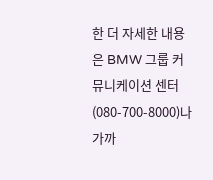한 더 자세한 내용은 BMW 그룹 커뮤니케이션 센터(080-700-8000)나 가까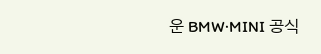운 BMW∙MINI 공식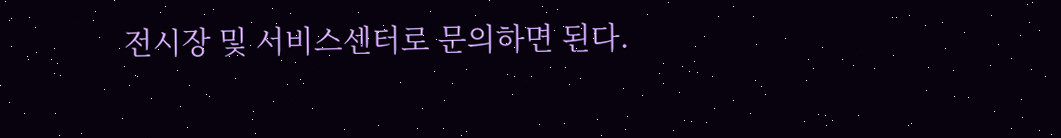전시장 및 서비스센터로 문의하면 된다.